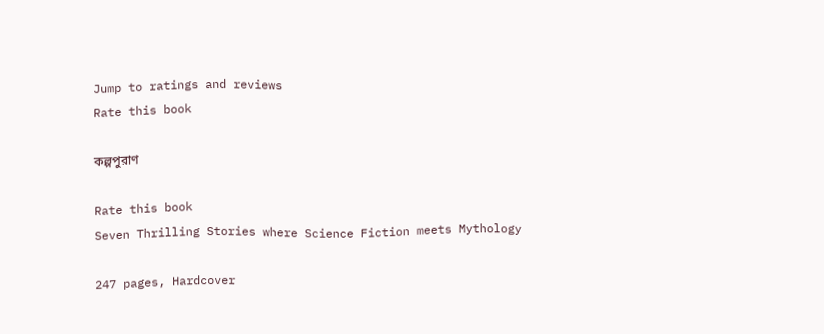Jump to ratings and reviews
Rate this book

কল্পপুরাণ

Rate this book
Seven Thrilling Stories where Science Fiction meets Mythology

247 pages, Hardcover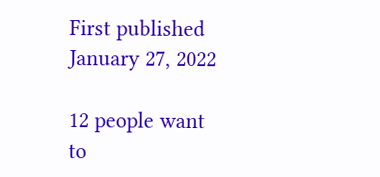First published January 27, 2022

12 people want to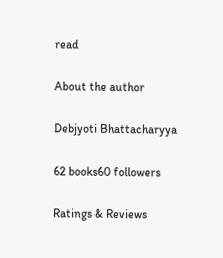read

About the author

Debjyoti Bhattacharyya

62 books60 followers

Ratings & Reviews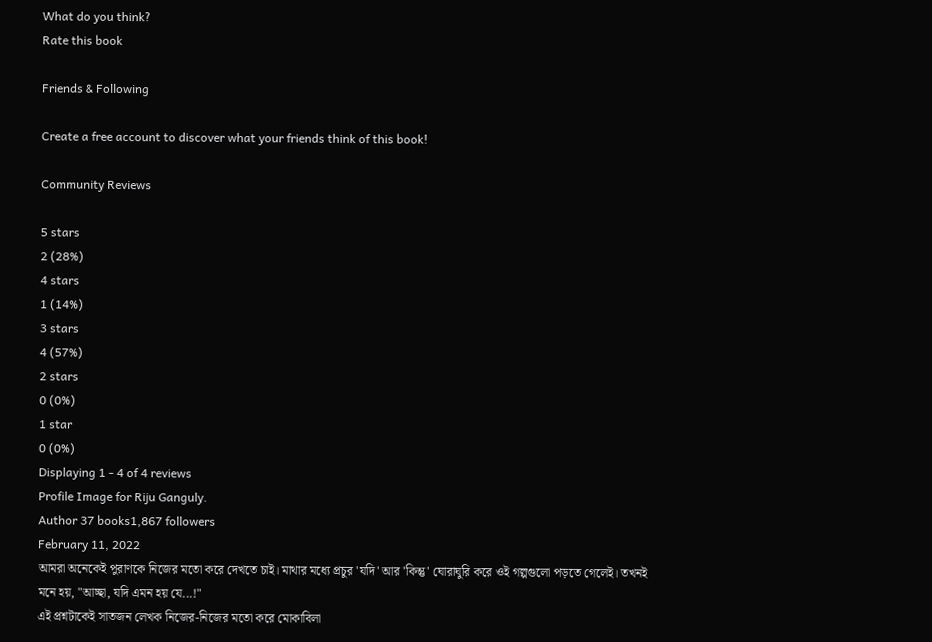What do you think?
Rate this book

Friends & Following

Create a free account to discover what your friends think of this book!

Community Reviews

5 stars
2 (28%)
4 stars
1 (14%)
3 stars
4 (57%)
2 stars
0 (0%)
1 star
0 (0%)
Displaying 1 - 4 of 4 reviews
Profile Image for Riju Ganguly.
Author 37 books1,867 followers
February 11, 2022
আমরা অনেকেই পুরাণকে নিজের মতো করে দেখতে চাই। মাথার মধ্যে প্রচুর 'যদি' আর 'কিন্তু' ঘোরাঘুরি করে ওই গল্পগুলো পড়তে গেলেই। তখনই মনে হয়, "আচ্ছা, যদি এমন হয় যে...!"
এই প্রশ্নটাকেই সাতজন লেখক নিজের-নিজের মতো করে মোকাবিলা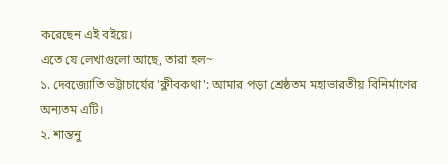করেছেন এই বইয়ে।
এতে যে লেখাগুলো আছে, তারা হল~
১. দেবজ্যোতি ভট্টাচার্যের 'ক্লীবকথা': আমার পড়া শ্রেষ্ঠতম মহাভারতীয় বিনির্মাণের অন্যতম এটি।
২. শান্তনু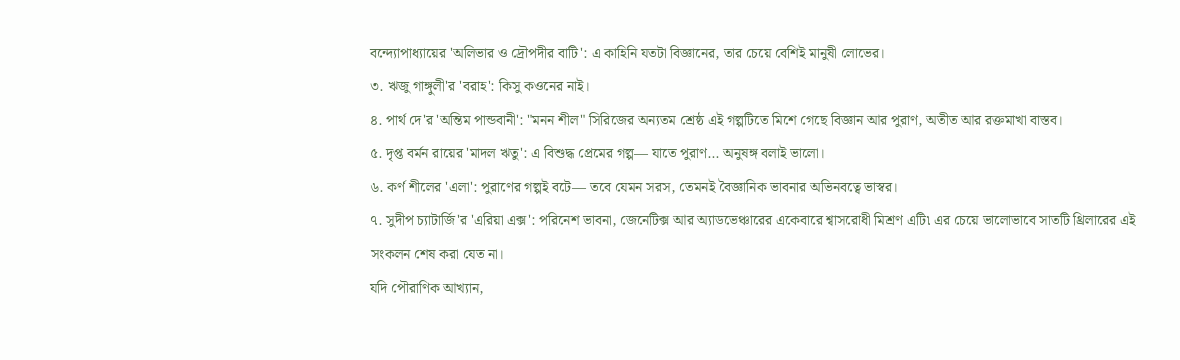বন্দ্যোপাধ্যায়ের 'অলিভার ও দ্রৌপদীর বাটি': এ কাহিনি যতটা বিজ্ঞানের, তার চেয়ে বেশিই মানুষী লোভের।
৩. ঋজু গাঙ্গুলী'র 'বরাহ': কিসু কওনের নাই।
৪. পার্থ দে'র 'অন্তিম পান্ডবানী': "মনন শীল" সিরিজের অন্যতম শ্রেষ্ঠ এই গল্পটিতে মিশে গেছে বিজ্ঞান আর পুরাণ, অতীত আর রক্তমাখা বাস্তব।
৫. দৃপ্ত বর্মন রায়ের 'মাদল ঋতু': এ বিশুদ্ধ প্রেমের গল্প— যাতে পুরাণ... অনুষঙ্গ বলাই ভালো।
৬. কর্ণ শীলের 'এলা': পুরাণের গল্পই বটে— তবে যেমন সরস, তেমনই বৈজ্ঞানিক ভাবনার অভিনবত্বে ভাস্বর।
৭. সুদীপ চ্যাটার্জি'র 'এরিয়া এক্স': পরিনেশ ভাবনা, জেনেটিক্স আর অ্যাডভেঞ্চারের একেবারে শ্বাসরোধী মিশ্রণ এটি৷ এর চেয়ে ভালোভাবে সাতটি থ্রিলারের এই সংকলন শেষ করা যেত না।
যদি পৌরাণিক আখ্যান,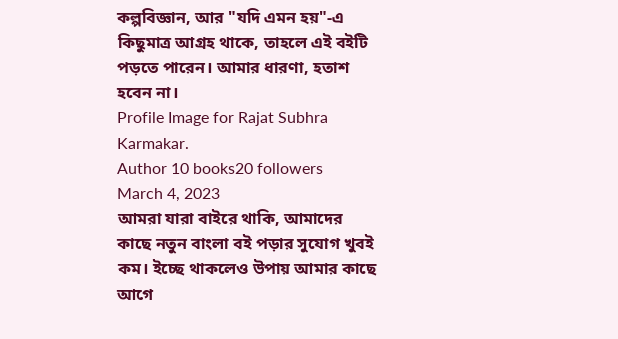কল্পবিজ্ঞান, আর "যদি এমন হয়"-এ কিছুমাত্র আগ্রহ থাকে, তাহলে এই বইটি পড়তে পারেন। আমার ধারণা, হতাশ হবেন না।
Profile Image for Rajat Subhra Karmakar.
Author 10 books20 followers
March 4, 2023
আমরা যারা বাইরে থাকি, আমাদের কাছে নতুন বাংলা বই পড়ার সুযোগ খুবই কম। ইচ্ছে থাকলেও উপায় আমার কাছে আগে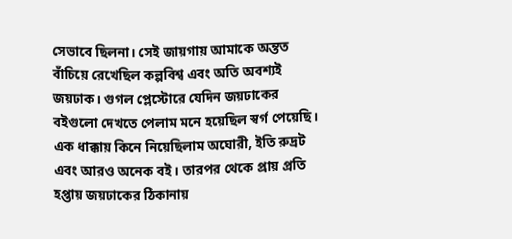সেভাবে ছিলনা। সেই জায়গায় আমাকে অন্তত বাঁচিয়ে রেখেছিল কল্পবিশ্ব এবং অতি অবশ্যই জয়ঢাক। গুগল প্লেস্টোরে যেদিন জয়ঢাকের বইগুলো দেখতে পেলাম মনে হয়েছিল স্বর্গ পেয়েছি। এক ধাক্কায় কিনে নিয়েছিলাম অঘোরী, ইতি রুদ্রট এবং আরও অনেক বই। তারপর থেকে প্রায় প্রতি হপ্তায় জয়ঢাকের ঠিকানায়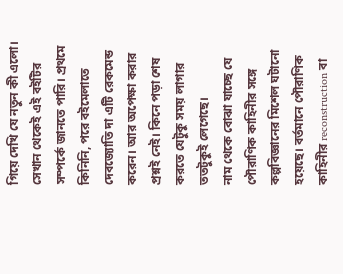গিয়ে দেখি যে নতুন কী এলো। সেখান থেকেই এই বইটির সম্পর্কে জানতে পারি। প্রথমে কিনিনি, পরে বইমেলাতে দেবজ্যোতি দা এটি রেকমেন্ড করেন। আর অপেক্ষা করার প্রশ্নই নেই। কিনে পড়া শেষ করতে যেটুকু সময় লাগার ততটুকুই লেগেছে।
নাম থেকে বোঝা যাচ্ছে যে পৌরাণিক কাহিনীর সঙ্গে কল্পবিজ্ঞানের মিশেল ঘটানো হয়েছে। বর্তমানে পৌরাণিক কাহিনীর reconstruction বা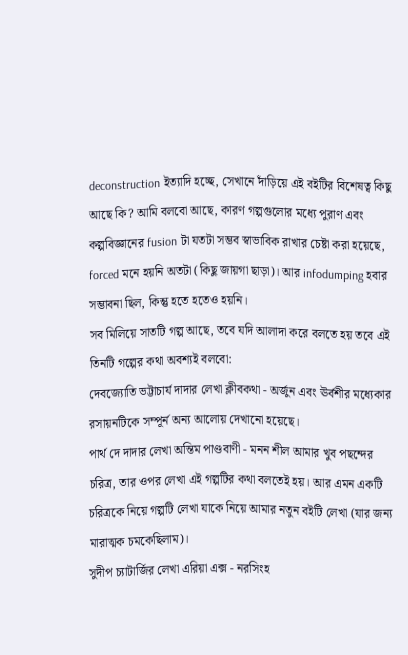deconstruction ইত্যাদি হচ্ছে, সেখানে দাঁড়িয়ে এই বইটির বিশেষত্ব কিছু আছে কি? আমি বলবো আছে, কারণ গল্পগুলোর মধ্যে পুরাণ এবং কল্পবিজ্ঞানের fusion টা যতটা সম্ভব স্বাভাবিক রাখার চেষ্টা করা হয়েছে, forced মনে হয়নি অতটা (কিছু জায়গা ছাড়া)। আর infodumping হবার সম্ভাবনা ছিল, কিন্তু হতে হতেও হয়নি।
সব মিলিয়ে সাতটি গল্প আছে, তবে যদি আলাদা করে বলতে হয় তবে এই তিনটি গল্পের কথা অবশ্যই বলবো:
দেবজ্যোতি ভট্টাচার্য দাদার লেখা ক্লীবকথা - অর্জুন এবং ঊর্বশীর মধ্যেকার রসায়নটিকে সম্পূর্ন অন্য আলোয় দেখানো হয়েছে।
পার্থ দে দাদার লেখা অন্তিম পাণ্ডবাণী - মনন শীল আমার খুব পছন্দের চরিত্র, তার ওপর লেখা এই গল্পটির কথা বলতেই হয়। আর এমন একটি চরিত্রকে নিয়ে গল্পটি লেখা যাকে নিয়ে আমার নতুন বইটি লেখা (যার জন্য মারাত্মক চমকেছিলাম)।
সুদীপ চ্যাটার্জির লেখা এরিয়া এক্স - নরসিংহ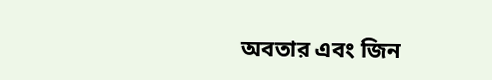অবতার এবং জিন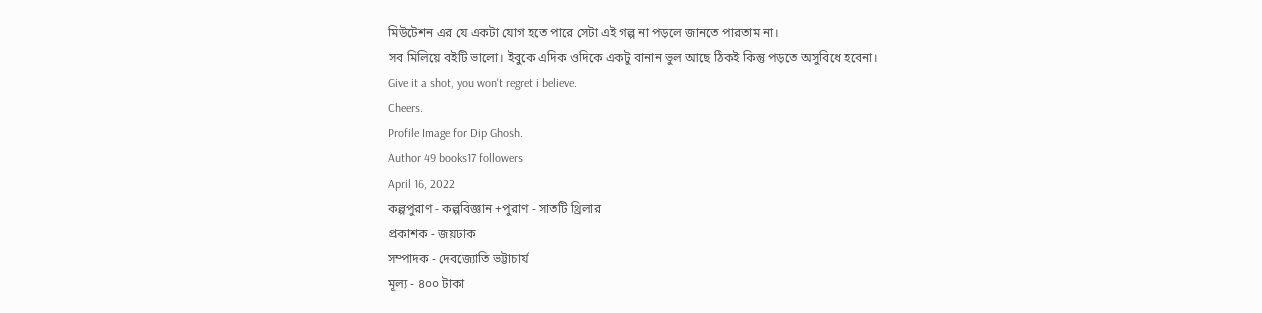মিউটেশন এর যে একটা যোগ হতে পারে সেটা এই গল্প না পড়লে জানতে পারতাম না।
সব মিলিয়ে বইটি ভালো। ইবুকে এদিক ওদিকে একটু বানান ভুল আছে ঠিকই কিন্তু পড়তে অসুবিধে হবেনা।
Give it a shot, you won't regret i believe.
Cheers.
Profile Image for Dip Ghosh.
Author 49 books17 followers
April 16, 2022
কল্পপুরাণ - কল্পবিজ্ঞান +পুরাণ - সাতটি থ্রিলার
প্রকাশক - জয়ঢাক
সম্পাদক - দেবজ্যোতি ভট্টাচার্য
মূল্য - ৪০০ টাকা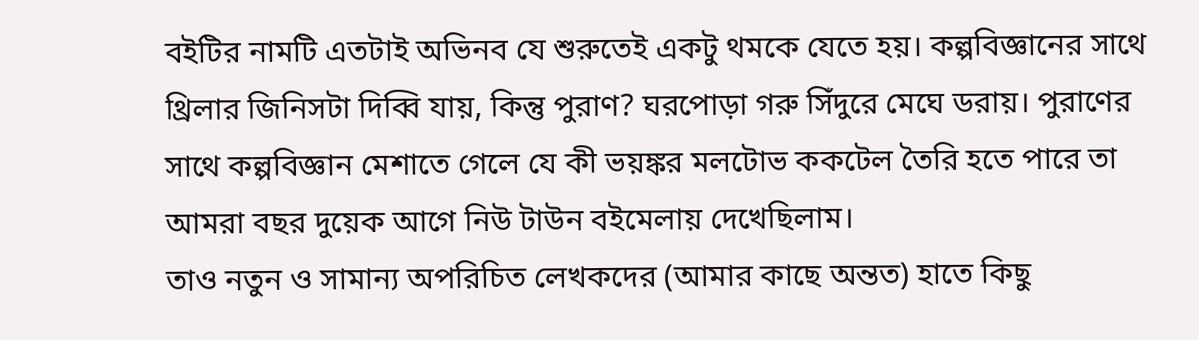বইটির নামটি এতটাই অভিনব যে শুরুতেই একটু থমকে যেতে হয়। কল্পবিজ্ঞানের সাথে থ্রিলার জিনিসটা দিব্বি যায়, কিন্তু পুরাণ? ঘরপোড়া গরু সিঁদুরে মেঘে ডরায়। পুরাণের সাথে কল্পবিজ্ঞান মেশাতে গেলে যে কী ভয়ঙ্কর মলটোভ ককটেল তৈরি হতে পারে তা আমরা বছর দুয়েক আগে নিউ টাউন বইমেলায় দেখেছিলাম।
তাও নতুন ও সামান্য অপরিচিত লেখকদের (আমার কাছে অন্তত) হাতে কিছু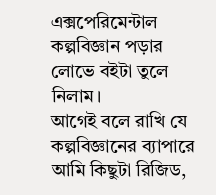এক্সপেরিমেন্টাল কল্পবিজ্ঞান পড়ার লোভে বইটা তুলে নিলাম।
আগেই বলে রাখি যে কল্পবিজ্ঞানের ব্যাপারে আমি কিছুটা রিজিড,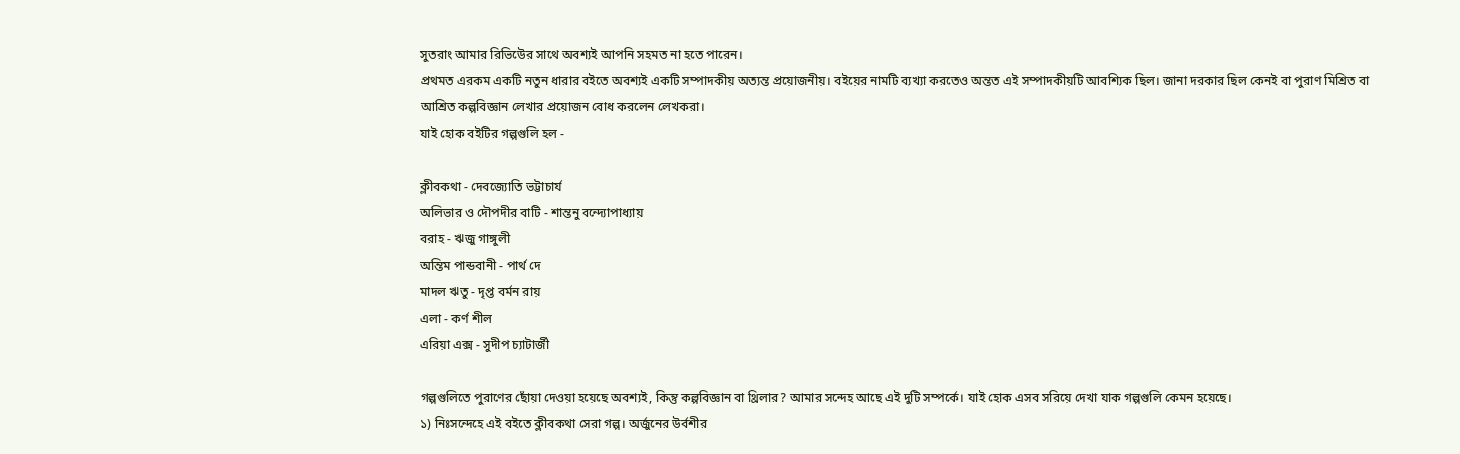সুতরাং আমার রিভিউের সাথে অবশ্যই আপনি সহমত না হতে পারেন।
প্রথমত এরকম একটি নতুন ধারার বইতে অবশ্যই একটি সম্পাদকীয় অত্যন্ত প্রয়োজনীয়। বইয়ের নামটি ব্যখ্যা করতেও অন্তত এই সম্পাদকীয়টি আবশ্যিক ছিল। জানা দরকার ছিল কেনই বা পুরাণ মিশ্রিত বা আশ্রিত কল্পবিজ্ঞান লেখার প্রয়োজন বোধ করলেন লেখকরা।
যাই হোক বইটির গল্পগুলি হল -

ক্লীবকথা - দেবজ্যোতি ভট্টাচার্য
অলিভার ও দৌপদীর বাটি - শান্তনু বন্দ্যোপাধ্যায়
বরাহ - ঋজু গাঙ্গুলী
অন্তিম পান্ডবানী - পার্থ দে
মাদল ঋতু - দৃপ্ত বর্মন রায়
এলা - কর্ণ শীল
এরিয়া এক্স - সুদীপ চ্যাটার্জী

গল্পগুলিতে পুরাণের ছোঁয়া দেওয়া হয়েছে অবশ্যই, কিন্তু কল্পবিজ্ঞান বা থ্রিলার? আমার সন্দেহ আছে এই দুটি সম্পর্কে। যাই হোক এসব সরিয়ে দেখা যাক গল্পগুলি কেমন হয়েছে।
১) নিঃসন্দেহে এই বইতে ক্লীবকথা সেরা গল্প। অর্জুনের উর্বশীর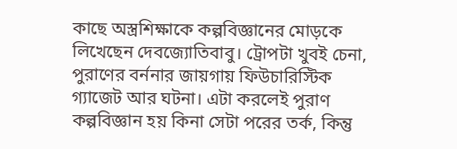কাছে অস্ত্রশিক্ষাকে কল্পবিজ্ঞানের মোড়কে লিখেছেন দেবজ্যোতিবাবু। ট্রোপটা খুবই চেনা, পুরাণের বর্ননার জায়গায় ফিউচারিস্টিক গ্যাজেট আর ঘটনা। এটা করলেই পুরাণ কল্পবিজ্ঞান হয় কিনা সেটা পরের তর্ক, কিন্তু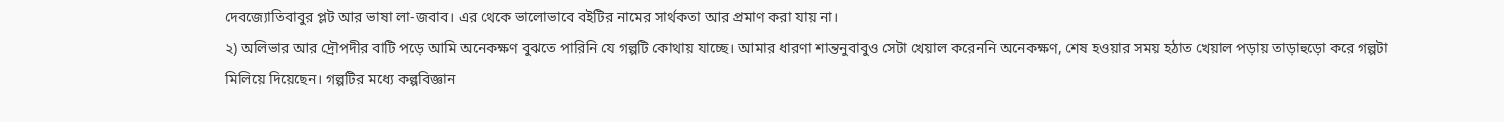দেবজ্যোতিবাবুর প্লট আর ভাষা লা-জবাব। এর থেকে ভালোভাবে বইটির নামের সার্থকতা আর প্রমাণ করা যায় না।
২) অলিভার আর দ্রৌপদীর বাটি পড়ে আমি অনেকক্ষণ বুঝতে পারিনি যে গল্পটি কোথায় যাচ্ছে। আমার ধারণা শান্তনুবাবুও সেটা খেয়াল করেননি অনেকক্ষণ, শেষ হওয়ার সময় হঠাত খেয়াল পড়ায় তাড়াহুড়ো করে গল্পটা মিলিয়ে দিয়েছেন। গল্পটির মধ্যে কল্পবিজ্ঞান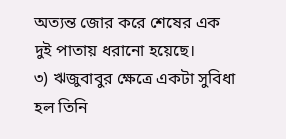অত্যন্ত জোর করে শেষের এক দুই পাতায় ধরানো হয়েছে।
৩) ঋজুবাবুর ক্ষেত্রে একটা সুবিধা হল তিনি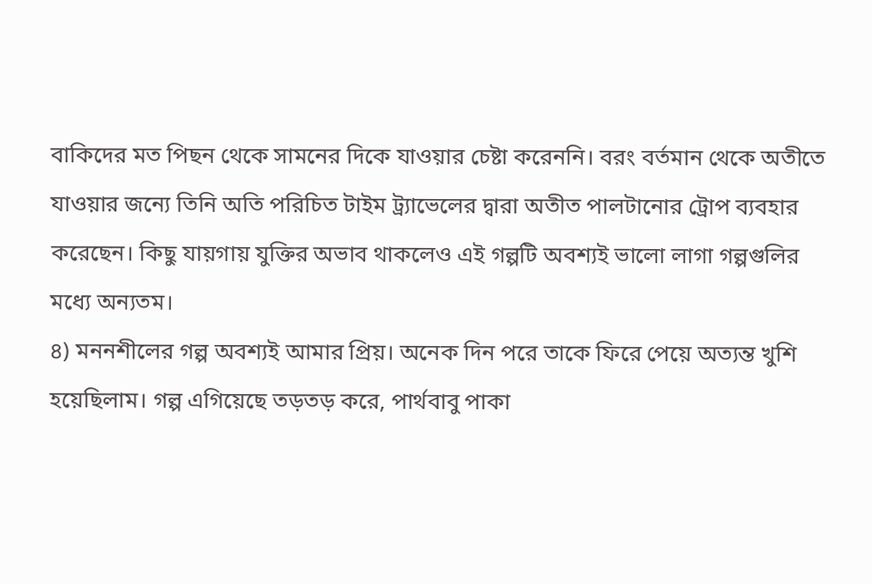বাকিদের মত পিছন থেকে সামনের দিকে যাওয়ার চেষ্টা করেননি। বরং বর্তমান থেকে অতীতে যাওয়ার জন্যে তিনি অতি পরিচিত টাইম ট্র্যাভেলের দ্বারা অতীত পালটানোর ট্রোপ ব্যবহার করেছেন। কিছু যায়গায় যুক্তির অভাব থাকলেও এই গল্পটি অবশ্যই ভালো লাগা গল্পগুলির মধ্যে অন্যতম।
৪) মননশীলের গল্প অবশ্যই আমার প্রিয়। অনেক দিন পরে তাকে ফিরে পেয়ে অত্যন্ত খুশি হয়েছিলাম। গল্প এগিয়েছে তড়তড় করে, পার্থবাবু পাকা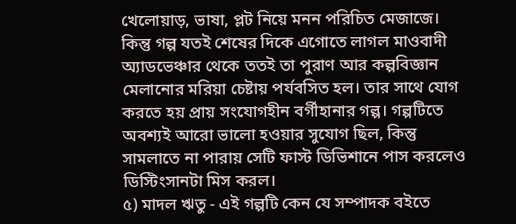খেলোয়াড়, ভাষা, প্লট নিয়ে মনন পরিচিত মেজাজে। কিন্তু গল্প যতই শেষের দিকে এগোতে লাগল মাওবাদী অ্যাডভেঞ্চার থেকে ততই তা পুরাণ আর কল্পবিজ্ঞান মেলানোর মরিয়া চেষ্টায় পর্যবসিত হল। তার সাথে যোগ করতে হয় প্রায় সংযোগহীন বর্গীহানার গল্প। গল্পটিতে অবশ্যই আরো ভালো হওয়ার সুযোগ ছিল, কিন্তু সামলাতে না পারায় সেটি ফাস্ট ডিভিশানে পাস করলেও ডিস্টিংসানটা মিস করল।
৫) মাদল ঋতু - এই গল্পটি কেন যে সম্পাদক বইতে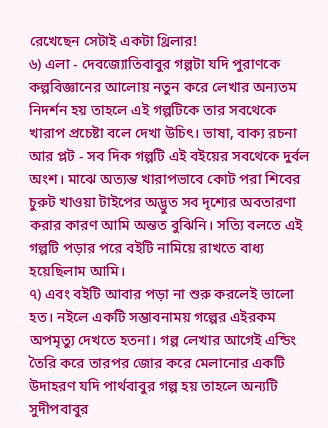রেখেছেন সেটাই একটা থ্রিলার!
৬) এলা - দেবজ্যোতিবাবুর গল্পটা যদি পুরাণকে কল্পবিজ্ঞানের আলোয় নতুন করে লেখার অন্যতম নিদর্শন হয় তাহলে এই গল্পটিকে তার সবথেকে খারাপ প্রচেষ্টা বলে দেখা উচিৎ। ভাষা, বাক্য রচনা আর প্লট - সব দিক গল্পটি এই বইয়ের সবথেকে দুর্বল অংশ। মাঝে অত্যন্ত খারাপভাবে কোট পরা শিবের চুরুট খাওয়া টাইপের অদ্ভুত সব দৃশ্যের অবতারণা করার কারণ আমি অন্তত বুঝিনি। সত্যি বলতে এই গল্পটি পড়ার পরে বইটি নামিয়ে রাখতে বাধ্য হয়েছিলাম আমি।
৭) এবং বইটি আবার পড়া না শুরু করলেই ভালো হত। নইলে একটি সম্ভাবনাময় গল্পের এইরকম অপমৃত্যু দেখতে হতনা। গল্প লেখার আগেই এন্ডিং তৈরি করে তারপর জোর করে মেলানোর একটি উদাহরণ যদি পার্থবাবুর গল্প হয় তাহলে অন্যটি সুদীপবাবুর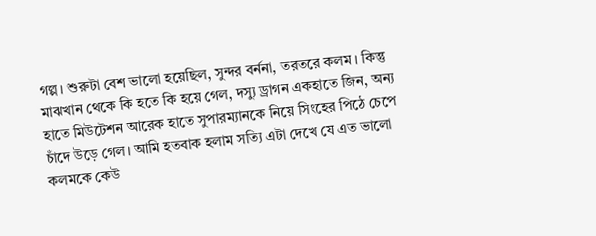গল্প। শুরুটা বেশ ভালো হয়েছিল, সুন্দর বর্ননা, তরতরে কলম। কিন্তু মাঝখান থেকে কি হতে কি হয়ে গেল, দস্যু ড্রাগন একহাতে জিন, অন্য হাতে মিউটেশন আরেক হাতে সুপারম্যানকে নিয়ে সিংহের পিঠে চেপে চাঁদে উড়ে গেল। আমি হতবাক হলাম সত্যি এটা দেখে যে এত ভালো কলমকে কেউ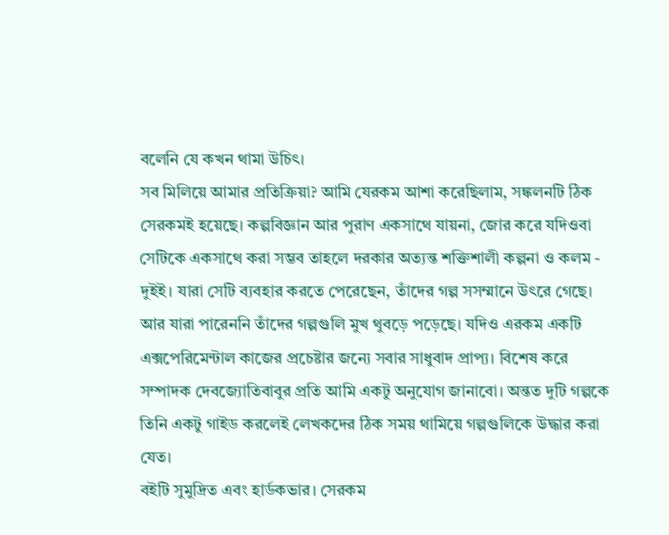বলেনি যে কখন থামা উচিৎ।
সব মিলিয়ে আমার প্রতিক্রিয়া? আমি যেরকম আশা করেছিলাম, সঙ্কলনটি ঠিক সেরকমই হয়েছে। কল্পবিজ্ঞান আর পুরাণ একসাথে যায়না, জোর করে যদিওবা সেটিকে একসাথে করা সম্ভব তাহলে দরকার অত্যন্ত শক্তিশালী কল্পনা ও কলম - দুইই। যারা সেটি ব্যবহার করতে পেরেছেন, তাঁদের গল্প সসম্মানে উৎরে গেছে। আর যারা পারেননি তাঁদের গল্পগুলি মুখ থুবড়ে পড়েছে। যদিও এরকম একটি এক্সপেরিমেন্টাল কাজের প্রচেষ্টার জন্যে সবার সাধুবাদ প্রাপ্য। বিশেষ করে সম্পাদক দেবজ্যোতিবাবুর প্রতি আমি একটু অনুযোগ জানাবো। অন্তত দুটি গল্পকে তিনি একটু গাইড করলেই লেখকদের ঠিক সময় থামিয়ে গল্পগুলিকে উদ্ধার করা যেত।
বইটি সুমুদ্রিত এবং হার্ডকভার। সেরকম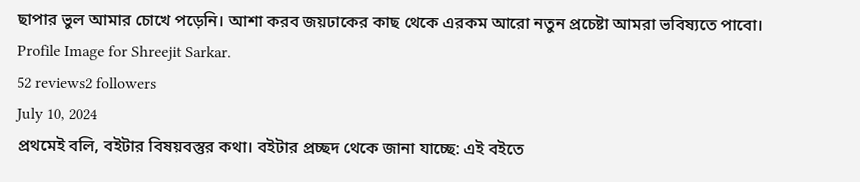ছাপার ভুল আমার চোখে পড়েনি। আশা করব জয়ঢাকের কাছ থেকে এরকম আরো নতুন প্রচেষ্টা আমরা ভবিষ্যতে পাবো।
Profile Image for Shreejit Sarkar.
52 reviews2 followers
July 10, 2024
প্রথমেই বলি, বইটার বিষয়বস্তুর কথা। বইটার প্রচ্ছদ থেকে জানা যাচ্ছে: এই বইতে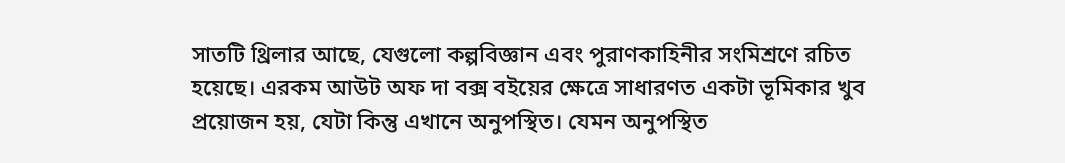সাতটি থ্রিলার আছে, যেগুলো কল্পবিজ্ঞান এবং পুরাণকাহিনীর সংমিশ্রণে রচিত হয়েছে। এরকম আউট অফ দা বক্স বইয়ের ক্ষেত্রে সাধারণত একটা ভূমিকার খুব প্রয়োজন হয়, যেটা কিন্তু এখানে অনুপস্থিত। যেমন অনুপস্থিত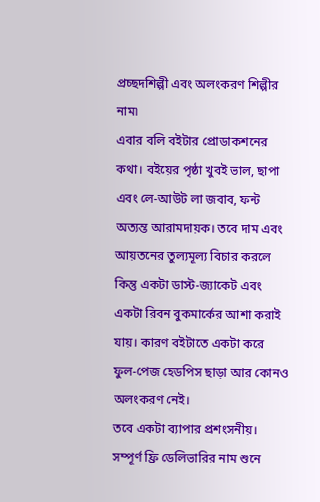প্রচ্ছদশিল্পী এবং অলংকরণ শিল্পীর নাম৷
এবার বলি বইটার প্রোডাকশনের কথা। বইয়ের পৃষ্ঠা খুবই ভাল, ছাপা এবং লে-আউট লা জবাব, ফন্ট অত্যন্ত আরামদায়ক। তবে দাম এবং আয়তনের তুল্যমূল্য বিচার করলে কিন্তু একটা ডাস্ট-জ্যাকেট এবং একটা রিবন বুকমার্কের আশা করাই যায়। কারণ বইটাতে একটা করে ফুল-পেজ হেডপিস ছাড়া আর কোনও অলংকরণ নেই।
তবে একটা ব্যাপার প্রশংসনীয়। সম্পূর্ণ ফ্রি ডেলিভারির নাম শুনে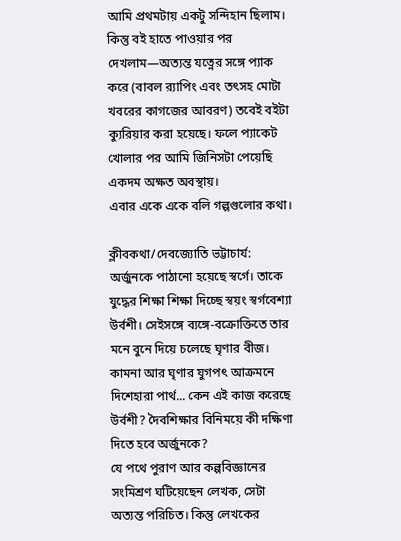আমি প্রথমটায় একটু সন্দিহান ছিলাম। কিন্তু বই হাতে পাওয়ার পর দেখলাম—অত্যন্ত যত্নের সঙ্গে প্যাক করে (বাবল র‍্যাপিং এবং তৎসহ মোটা খবরের কাগজের আবরণ) তবেই বইটা ক্যুরিয়ার করা হয়েছে। ফলে প্যাকেট খোলার পর আমি জিনিসটা পেয়েছি একদম অক্ষত অবস্থায়।
এবার একে একে বলি গল্পগুলোর কথা।

ক্লীবকথা/দেবজ্যোতি ভট্টাচার্য: অর্জুনকে পাঠানো হয়েছে স্বর্গে। তাকে যুদ্ধের শিক্ষা শিক্ষা দিচ্ছে স্বয়ং স্বর্গবেশ্যা উর্বশী। সেইসঙ্গে ব্যঙ্গে-বক্রোক্তিতে তার মনে বুনে দিয়ে চলেছে ঘৃণার বীজ। কামনা আর ঘৃণার যুগপৎ আক্রমনে দিশেহারা পার্থ... কেন এই কাজ করেছে উর্বশী? দৈবশিক্ষার বিনিময়ে কী দক্ষিণা দিতে হবে অর্জুনকে?
যে পথে পুরাণ আর কল্পবিজ্ঞানের সংমিশ্রণ ঘটিয়েছেন লেখক, সেটা অত্যন্ত পরিচিত। কিন্তু লেখকের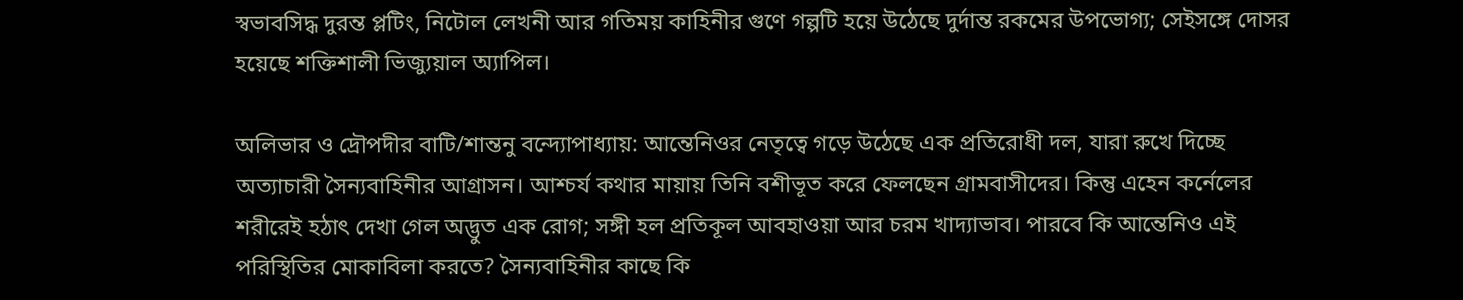স্বভাবসিদ্ধ দুরন্ত প্লটিং, নিটোল লেখনী আর গতিময় কাহিনীর গুণে গল্পটি হয়ে উঠেছে দুর্দান্ত রকমের উপভোগ্য; সেইসঙ্গে দোসর হয়েছে শক্তিশালী ভিজ্যুয়াল অ্যাপিল।

অলিভার ও দ্রৌপদীর বাটি/শান্তনু বন্দ্যোপাধ্যায়: আন্তেনিওর নেতৃত্বে গড়ে উঠেছে এক প্রতিরোধী দল, যারা রুখে দিচ্ছে অত্যাচারী সৈন্যবাহিনীর আগ্রাসন। আশ্চর্য কথার মায়ায় তিনি বশীভূত করে ফেলছেন গ্রামবাসীদের। কিন্তু এহেন কর্নেলের শরীরেই হঠাৎ দেখা গেল অদ্ভুত এক রোগ; সঙ্গী হল প্রতিকূল আবহাওয়া আর চরম খাদ্যাভাব। পারবে কি আন্তেনিও এই পরিস্থিতির মোকাবিলা করতে? সৈন্যবাহিনীর কাছে কি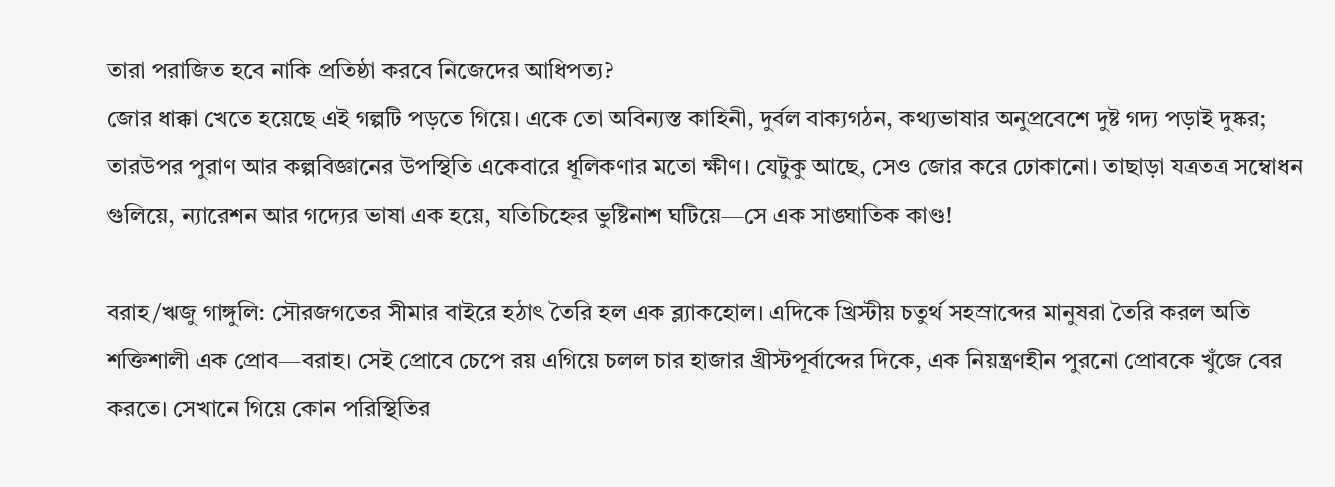তারা পরাজিত হবে নাকি প্রতিষ্ঠা করবে নিজেদের আধিপত্য?
জোর ধাক্কা খেতে হয়েছে এই গল্পটি পড়তে গিয়ে। একে তো অবিন্যস্ত কাহিনী, দুর্বল বাক্যগঠন, কথ্যভাষার অনুপ্রবেশে দুষ্ট গদ্য পড়াই দুষ্কর; তারউপর পুরাণ আর কল্পবিজ্ঞানের উপস্থিতি একেবারে ধূলিকণার মতো ক্ষীণ। যেটুকু আছে, সেও জোর করে ঢোকানো। তাছাড়া যত্রতত্র সম্বোধন গুলিয়ে, ন্যারেশন আর গদ্যের ভাষা এক হয়ে, যতিচিহ্নের ভুষ্টিনাশ ঘটিয়ে—সে এক সাঙ্ঘাতিক কাণ্ড!

বরাহ/ঋজু গাঙ্গুলি: সৌরজগতের সীমার বাইরে হঠাৎ তৈরি হল এক ব্ল্যাকহোল। এদিকে খ্রিস্টীয় চতুর্থ সহস্রাব্দের মানুষরা তৈরি করল অতি শক্তিশালী এক প্রোব—বরাহ। সেই প্রোবে চেপে রয় এগিয়ে চলল চার হাজার খ্রীস্টপূর্বাব্দের দিকে, এক নিয়ন্ত্রণহীন পুরনো প্রোবকে খুঁজে বের করতে। সেখানে গিয়ে কোন পরিস্থিতির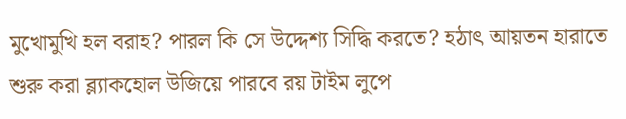মুখোমুখি হল বরাহ? পারল কি সে উদ্দেশ্য সিদ্ধি করতে? হঠাৎ আয়তন হারাতে শুরু করা ব্ল্যাকহোল উজিয়ে পারবে রয় টাইম লুপে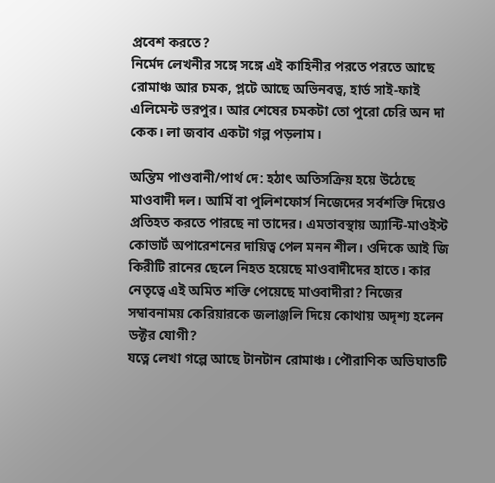প্রবেশ করতে?
নির্মেদ লেখনীর সঙ্গে সঙ্গে এই কাহিনীর পরতে পরতে আছে রোমাঞ্চ আর চমক, প্লটে আছে অভিনবত্ব, হার্ড সাই-ফাই এলিমেন্ট ভরপুর। আর শেষের চমকটা তো পুরো চেরি অন দা কেক। লা জবাব একটা গল্প পড়লাম।

অন্তিম পাণ্ডবানী/পার্থ দে: হঠাৎ অতিসক্রিয় হয়ে উঠেছে মাওবাদী দল। আর্মি বা পুলিশফোর্স নিজেদের সর্বশক্তি দিয়েও প্রতিহত করতে পারছে না তাদের। এমতাবস্থায় অ্যান্টি-মাওইস্ট কোভার্ট অপারেশনের দায়িত্ব পেল মনন শীল। ওদিকে আই জি কিরীটি রানের ছেলে নিহত হয়েছে মাওবাদীদের হাতে। কার নেতৃত্বে এই অমিত শক্তি পেয়েছে মাওবাদীরা? নিজের সম্বাবনাময় কেরিয়ারকে জলাঞ্জলি দিয়ে কোথায় অদৃশ্য হলেন ডক্টর যোগী?
যত্নে লেখা গল্পে আছে টানটান রোমাঞ্চ। পৌরাণিক অভিঘাতটি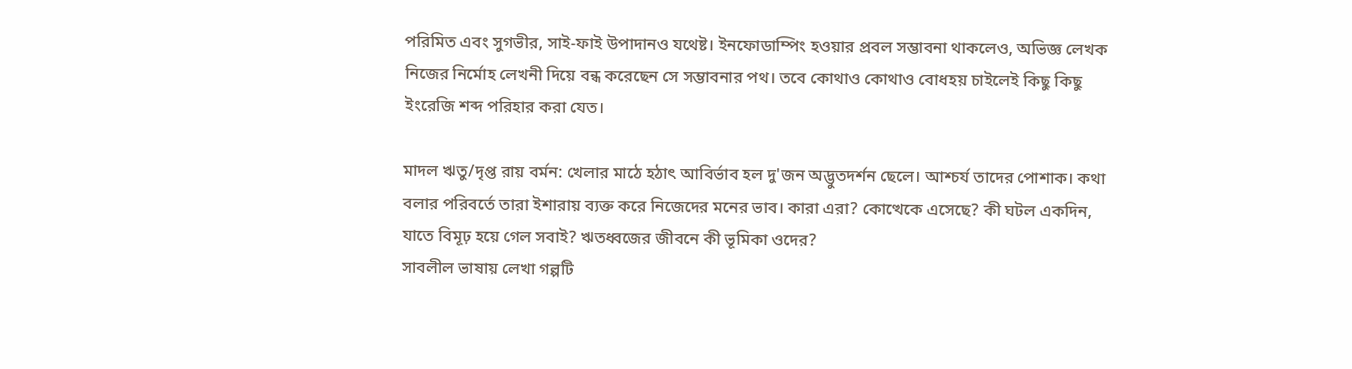পরিমিত এবং সুগভীর, সাই-ফাই উপাদানও যথেষ্ট। ইনফোডাম্পিং হওয়ার প্রবল সম্ভাবনা থাকলেও, অভিজ্ঞ লেখক নিজের নির্মোহ লেখনী দিয়ে বন্ধ করেছেন সে সম্ভাবনার পথ। তবে কোথাও কোথাও বোধহয় চাইলেই কিছু কিছু ইংরেজি শব্দ পরিহার করা যেত।

মাদল ঋতু/দৃপ্ত রায় বর্মন: খেলার মাঠে হঠাৎ আবির্ভাব হল দু'জন অদ্ভুতদর্শন ছেলে। আশ্চর্য তাদের পোশাক। কথা বলার পরিবর্তে তারা ইশারায় ব্যক্ত করে নিজেদের মনের ভাব। কারা এরা? কোত্থেকে এসেছে? কী ঘটল একদিন, যাতে বিমূঢ় হয়ে গেল সবাই? ঋতধ্বজের জীবনে কী ভূমিকা ওদের?
সাবলীল ভাষায় লেখা গল্পটি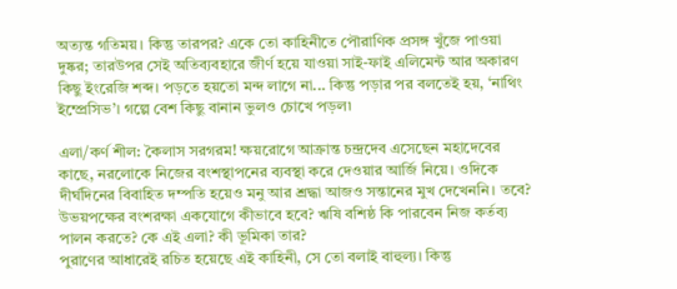অত্যন্ত গতিময়। কিন্তু তারপর? একে তো কাহিনীতে পৌরাণিক প্রসঙ্গ খুঁজে পাওয়া দুষ্কর; তারউপর সেই অতিব্যবহারে জীর্ণ হয়ে যাওয়া সাই-ফাই এলিমেন্ট আর অকারণ কিছু ইংরেজি শব্দ। পড়তে হয়তো মন্দ লাগে না... কিন্তু পড়ার পর বলতেই হয়, ‘নাথিং ইম্প্রেসিভ’। গল্পে বেশ কিছু বানান ভুলও চোখে পড়ল৷

এলা/কর্ণ শীল: কৈলাস সরগরম! ক্ষয়রোগে আক্রান্ত চন্দ্রদেব এসেছেন মহাদেবের কাছে, নরলোকে নিজের বংশস্থাপনের ব্যবস্থা করে দেওয়ার আর্জি নিয়ে। ওদিকে দীর্ঘদিনের বিবাহিত দম্পতি হয়েও মনু আর শ্রদ্ধা আজও সন্তানের মুখ দেখেননি। তবে? উভয়পক্ষের বংশরক্ষা একযোগে কীভাবে হবে? ঋষি বশিষ্ঠ কি পারবেন নিজ কর্তব্য পালন করতে? কে এই এলা? কী ভূমিকা তার?
পুরাণের আধারেই রচিত হয়েছে এই কাহিনী, সে তো বলাই বাহুল্য। কিন্তু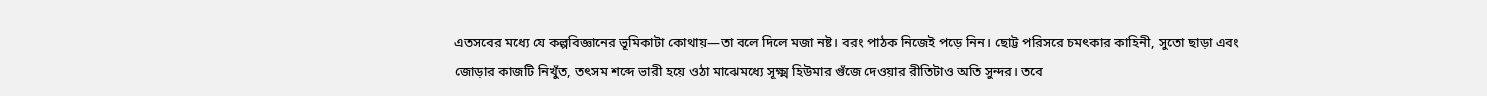এতসবের মধ্যে যে কল্পবিজ্ঞানের ভূমিকাটা কোথায়—তা বলে দিলে মজা নষ্ট। বরং পাঠক নিজেই পড়ে নিন। ছোট্ট পরিসরে চমৎকার কাহিনী, সুতো ছাড়া এবং জোড়ার কাজটি নিখুঁত, তৎসম শব্দে ভারী হয়ে ওঠা মাঝেমধ্যে সূক্ষ্ম হিউমার গুঁজে দেওয়ার রীতিটাও অতি সুন্দর। তবে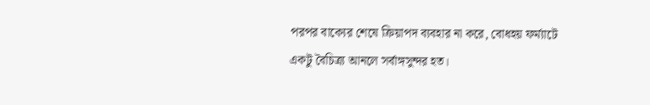পরপর বাক্যের শেষে ক্রিয়াপদ ব্যবহার না করে, বোধহয় ফর্ম্যাটে একটু বৈচিত্র্য আনলে সর্বাঙ্গসুন্দর হত।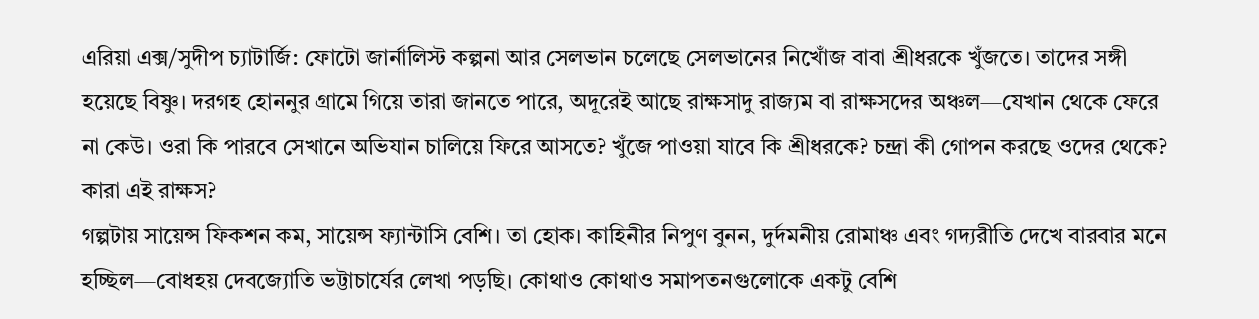এরিয়া এক্স/সুদীপ চ্যাটার্জি: ফোটো জার্নালিস্ট কল্পনা আর সেলভান চলেছে সেলভানের নিখোঁজ বাবা শ্রীধরকে খুঁজতে। তাদের সঙ্গী হয়েছে বিষ্ণু। দরগহ হোননুর গ্রামে গিয়ে তারা জানতে পারে, অদূরেই আছে রাক্ষসাদু রাজ্যম বা রাক্ষসদের অঞ্চল—যেখান থেকে ফেরে না কেউ। ওরা কি পারবে সেখানে অভিযান চালিয়ে ফিরে আসতে? খুঁজে পাওয়া যাবে কি শ্রীধরকে? চন্দ্রা কী গোপন করছে ওদের থেকে? কারা এই রাক্ষস?
গল্পটায় সায়েন্স ফিকশন কম, সায়েন্স ফ্যান্টাসি বেশি। তা হোক। কাহিনীর নিপুণ বুনন, দুর্দমনীয় রোমাঞ্চ এবং গদ্যরীতি দেখে বারবার মনে হচ্ছিল—বোধহয় দেবজ্যোতি ভট্টাচার্যের লেখা পড়ছি। কোথাও কোথাও সমাপতনগুলোকে একটু বেশি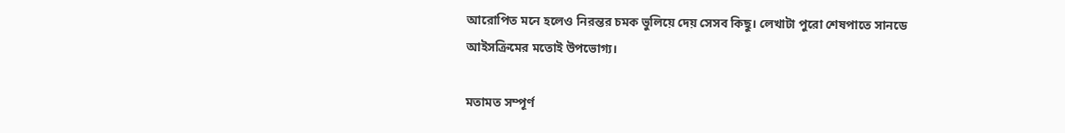আরোপিত মনে হলেও নিরন্তর চমক ভুলিয়ে দেয় সেসব কিছু। লেখাটা পুরো শেষপাতে সানডে আইসক্রিমের মতোই উপভোগ্য।

মতামত সম্পূর্ণ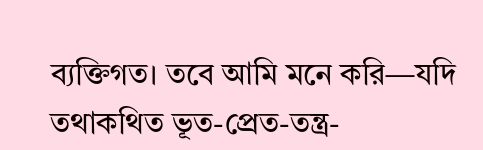ব্যক্তিগত। তবে আমি মনে করি—যদি তথাকথিত ভূত-প্রেত-তন্ত্র-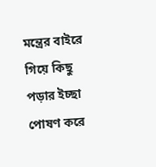মন্ত্রের বাইরে গিয়ে কিছু পড়ার ইচ্ছা পোষণ করে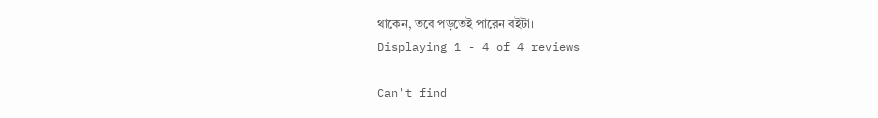থাকেন, তবে পড়তেই পারেন বইটা।
Displaying 1 - 4 of 4 reviews

Can't find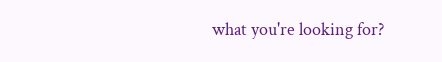what you're looking for?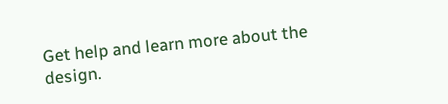Get help and learn more about the design.